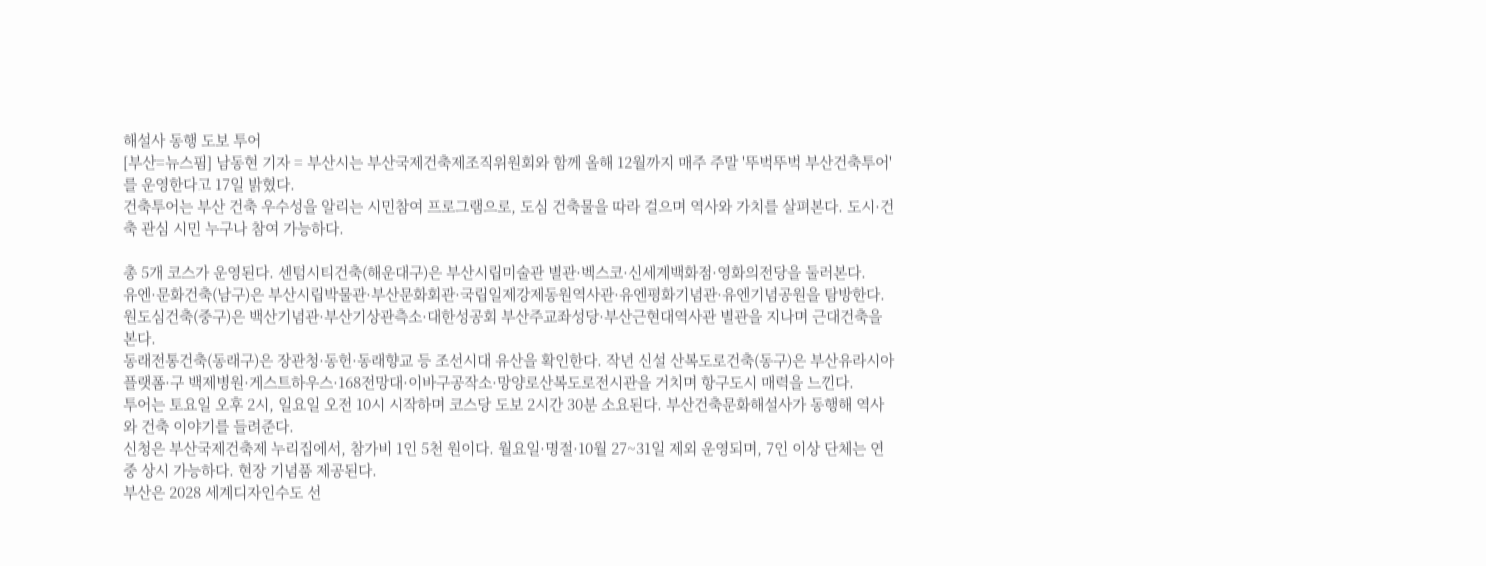해설사 동행 도보 투어
[부산=뉴스핌] 남동현 기자 = 부산시는 부산국제건축제조직위원회와 함께 올해 12월까지 매주 주말 '뚜벅뚜벅 부산건축투어'를 운영한다고 17일 밝혔다.
건축투어는 부산 건축 우수성을 알리는 시민참여 프로그램으로, 도심 건축물을 따라 걸으며 역사와 가치를 살펴본다. 도시·건축 관심 시민 누구나 참여 가능하다.

총 5개 코스가 운영된다. 센텀시티건축(해운대구)은 부산시립미술관 별관·벡스코·신세계백화점·영화의전당을 둘러본다.
유엔·문화건축(남구)은 부산시립박물관·부산문화회관·국립일제강제동원역사관·유엔평화기념관·유엔기념공원을 탐방한다. 원도심건축(중구)은 백산기념관·부산기상관측소·대한성공회 부산주교좌성당·부산근현대역사관 별관을 지나며 근대건축을 본다.
동래전통건축(동래구)은 장관청·동헌·동래향교 등 조선시대 유산을 확인한다. 작년 신설 산복도로건축(동구)은 부산유라시아플랫폼·구 백제병원·게스트하우스·168전망대·이바구공작소·망양로산복도로전시관을 거치며 항구도시 매력을 느낀다.
투어는 토요일 오후 2시, 일요일 오전 10시 시작하며 코스당 도보 2시간 30분 소요된다. 부산건축문화해설사가 동행해 역사와 건축 이야기를 들려준다.
신청은 부산국제건축제 누리집에서, 참가비 1인 5천 원이다. 월요일·명절·10월 27~31일 제외 운영되며, 7인 이상 단체는 연중 상시 가능하다. 현장 기념품 제공된다.
부산은 2028 세계디자인수도 선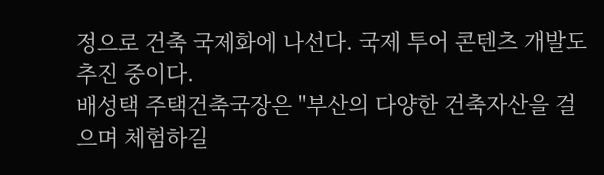정으로 건축 국제화에 나선다. 국제 투어 콘텐츠 개발도 추진 중이다.
배성택 주택건축국장은 "부산의 다양한 건축자산을 걸으며 체험하길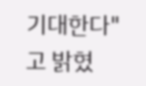기대한다"고 밝혔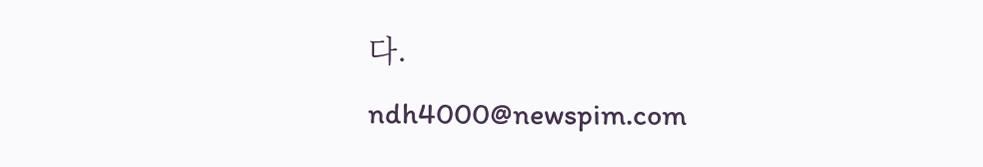다.
ndh4000@newspim.com